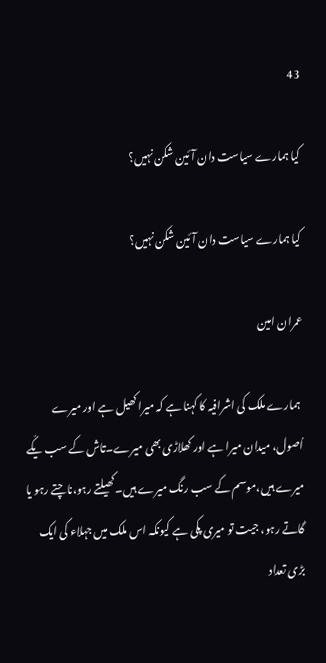43

کیا ہمارے سیاست دان آئین شکن نہیں؟

کیا ہمارے سیاست دان آئین شکن نہیں؟

عمران امین

 ہمارے ملک کی اشرافیہ کا کہنا ہے کہ میرا کھیل ہے اور میرے اُصول، میدان میرا ہے اور کھلاڑی بھی میرے۔تاش کے سب یکّے میرے ہیں،موسم کے سب رنگ میرے ہیں۔کھیلتے رہو،ناچتے رہو یا گاتے رہو، جیت تو میری پکی ہے کیونکہ اس ملک میں جہلاء کی ایک بڑی تعداد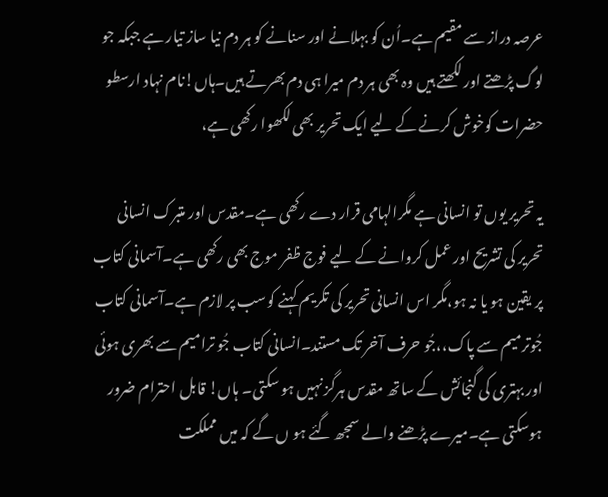عرصہ دراز سے مقیم ہے۔اُن کو بہلانے اور سنانے کو ہر دم نیا ساز تیار ہے جبکہ جو لوگ پڑھتے اور لکھتے ہیں وہ بھی ہر دم میرا ہی دم بھرتے ہیں۔ہاں!نام نہاد ارسطو حضرات کوخوش کرنے کے لیے ایک تحریر بھی لکھوا رکھی ہے،

یہ تحریر یوں تو انسانی ہے مگرالہامی قرار دے رکھی ہے۔مقدس اور متبرک انسانی تحریر کی تشریح اور عمل کروانے کے لیے فوج ظفر موج بھی رکھی ہے۔آسمانی کتاب پر یقین ہو یا نہ ہو،مگر اس انسانی تحریر کی تکریم کہنے کوسب پر لازم ہے۔آسمانی کتاب جُوترمیم سے پاک،،جُو حرف آخر تک مستند۔انسانی کتاب جُو ترامیم سے بھری ہوئی اور بہتری کی گنجائش کے ساتھ مقدس ہرگز نہیں ہو سکتی۔ ہاں! قابل احترام ضرور ہوسکتی ہے۔میرے پڑھنے والے سمجھ گئے ہو ں گے کہ میں مملکت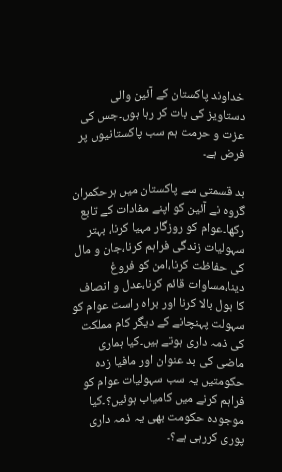خداوند پاکستان کے آئین والی دستاویز کی بات کر رہا ہوں۔جس کی عزت و حرمت ہم سب پاکستانیوں پر فرض ہے۔

بد قسمتی سے پاکستان میں ہرحکمران گروہ نے آئین کو اپنے مفادات کے تابع رکھا۔عوام کو روزگار مہیا کرنا، بہتر سہولیات زندگی فراہم کرنا،جان و مال کی حفاظت کرنا،امن کو فروغ دینا،مساوات قائم کرنا،عدل و انصاف کا بول بالا کرنا اور براہ راست عوام کو سہولت پہنچانے کے دیگر کام مملکت کی ذمہ داری ہوتے ہیں۔کیا ہماری ماضی کی بد عنوان اور مافیا زدہ حکومتیں یہ سب سہولیات عوام کو فراہم کرنے میں کامیاب ہوئیں؟۔کیا موجودہ حکومت بھی یہ ذمہ داری پوری کررہی ہے؟۔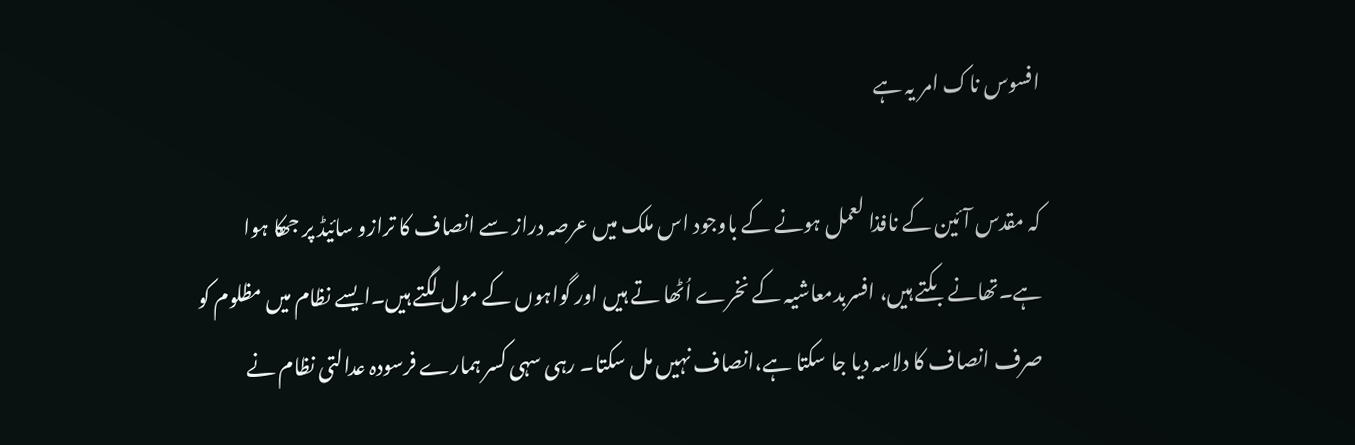افسوس ناک امر یہ ہے

کہ مقدس آئین کے نافذا لعمل ہونے کے باوجود اس ملک میں عرصہ دراز سے انصاف کا ترازو سائیڈ پر جھکا ہوا ہے۔تھانے بکتے ہیں، افسربدمعاشیہ کے نخرے اُٹھا تے ہیں اور گواہوں کے مول لگتے ہیں۔ایسے نظام میں مظلوم کو صرف انصاف کا دلاسہ دیا جا سکتا ہے،انصاف نہیں مل سکتا۔ رہی سہی کسر ہمارے فرسودہ عدالتی نظام نے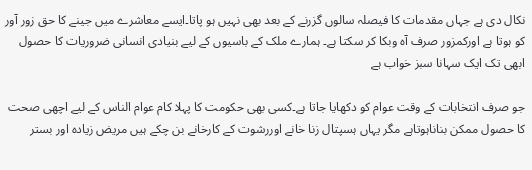نکال دی ہے جہاں مقدمات کا فیصلہ سالوں گزرنے کے بعد بھی نہیں ہو پاتا۔ایسے معاشرے میں جینے کا حق زور آور کو ہوتا ہے اورکمزور صرف آہ وبکا کر سکتا ہے۔ ہمارے ملک کے باسیوں کے لیے بنیادی انسانی ضروریات کا حصول ابھی تک ایک سہانا سبز خواب ہے

جو صرف انتخابات کے وقت عوام کو دکھایا جاتا ہے۔کسی بھی حکومت کا پہلا کام عوام الناس کے لیے اچھی صحت کا حصول ممکن بناناہوتاہے مگر یہاں ہسپتال زنا خانے اوررشوت کے کارخانے بن چکے ہیں مریض زیادہ اور بستر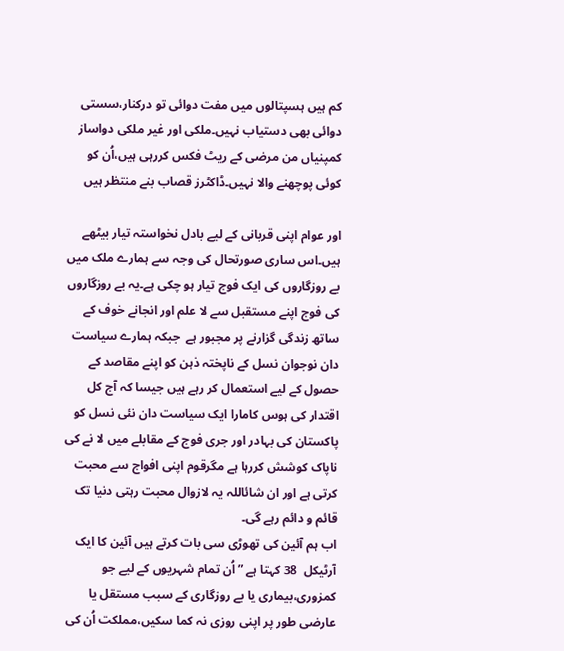کم ہیں ہسپتالوں میں مفت دوائی تو درکنار،سستی دوائی بھی دستیاب نہیں۔ملکی اور غیر ملکی دواساز کمپنیاں من مرضی کے ریٹ فکس کررہی ہیں،اُن کو کوئی پوچھنے والا نہیں۔ڈاکٹرز قصاب بنے منتظر ہیں

اور عوام اپنی قربانی کے لیے بادل نخواستہ تیار بیٹھے ہیں۔اس ساری صورتحال کی وجہ سے ہمارے ملک میں بے روزگاروں کی ایک فوج تیار ہو چکی ہے۔یہ بے روزگاروں کی فوج اپنے مستقبل سے لا علم اور انجانے خوف کے ساتھ زندگی گزارنے پر مجبور ہے  جبکہ ہمارے سیاست دان نوجوان نسل کے ناپختہ ذہن کو اپنے مقاصد کے حصول کے لیے استعمال کر رہے ہیں جیسا کہ آج کل اقتدار کی ہوس کامارا ایک سیاست دان نئی نسل کو پاکستان کی بہادر اور جری فوج کے مقابلے میں لا نے کی ناپاک کوشش کررہا ہے مگرقوم اپنی افواج سے محبت کرتی ہے اور ان شائاللہ یہ لازوال محبت رہتی دنیا تک قائم و دائم رہے گی۔
اب ہم آئین کی تھوڑی سی بات کرتے ہیں آئین کا ایک آرٹیکل  38 کہتا ہے ”اُن تمام شہریوں کے لیے جو کمزوری،بیماری یا بے روزگاری کے سبب مستقل یا عارضی طور پر اپنی روزی نہ کما سکیں،مملکت اُن کی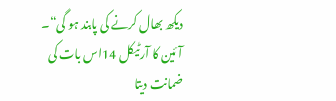دیکھ بھال کرنے کی پابند ہو گی“۔ آئین کا آرٹیکل 14اس بات کی ضمانت دیتا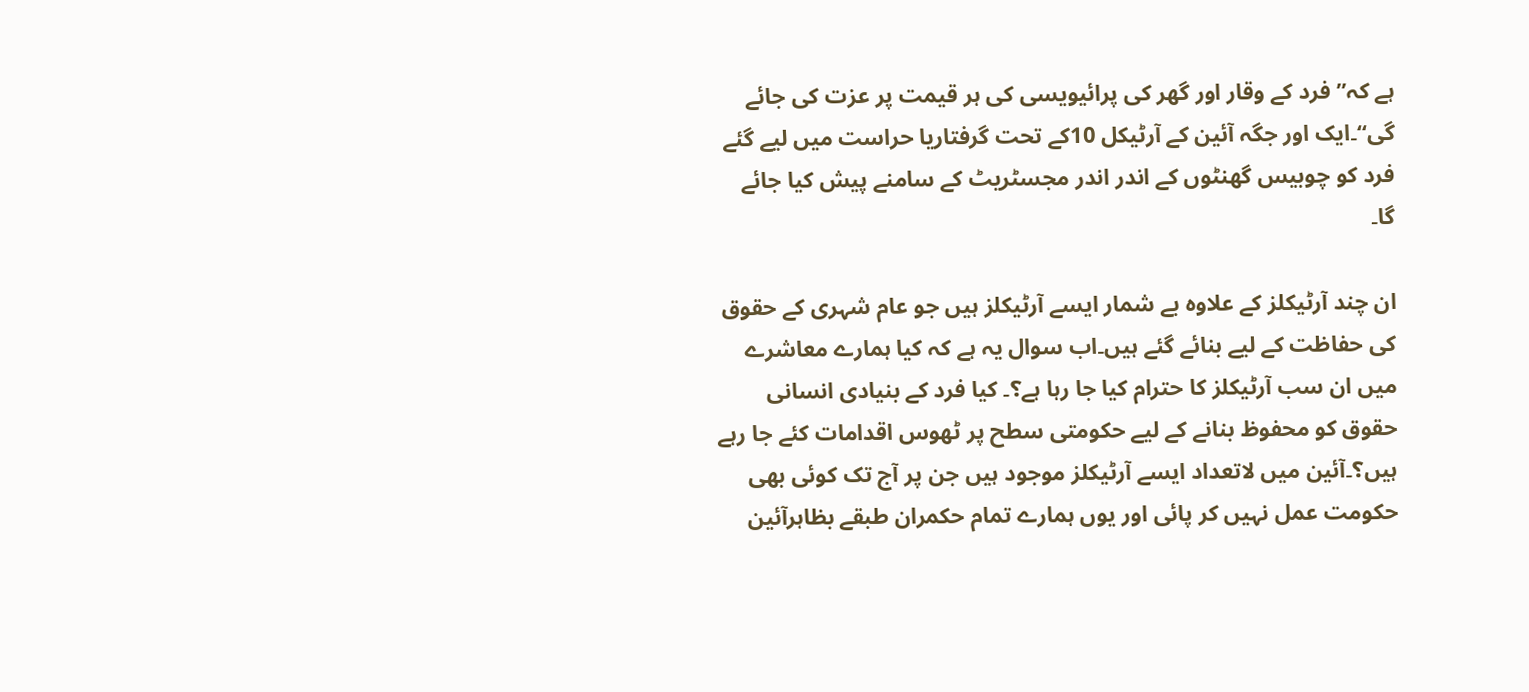ہے کہ”فرد کے وقار اور گھر کی پرائیویسی کی ہر قیمت پر عزت کی جائے گی“۔ایک اور جگہ آئین کے آرٹیکل 10کے تحت گرفتاریا حراست میں لیے گئے فرد کو چوبیس گھنٹوں کے اندر اندر مجسٹریٹ کے سامنے پیش کیا جائے گا۔

ان چند آرٹیکلز کے علاوہ بے شمار ایسے آرٹیکلز ہیں جو عام شہری کے حقوق کی حفاظت کے لیے بنائے گئے ہیں۔اب سوال یہ ہے کہ کیا ہمارے معاشرے میں ان سب آرٹیکلز کا حترام کیا جا رہا ہے؟۔ کیا فرد کے بنیادی انسانی حقوق کو محفوظ بنانے کے لیے حکومتی سطح پر ٹھوس اقدامات کئے جا رہے ہیں؟۔آئین میں لاتعداد ایسے آرٹیکلز موجود ہیں جن پر آج تک کوئی بھی حکومت عمل نہیں کر پائی اور یوں ہمارے تمام حکمران طبقے بظاہرآئین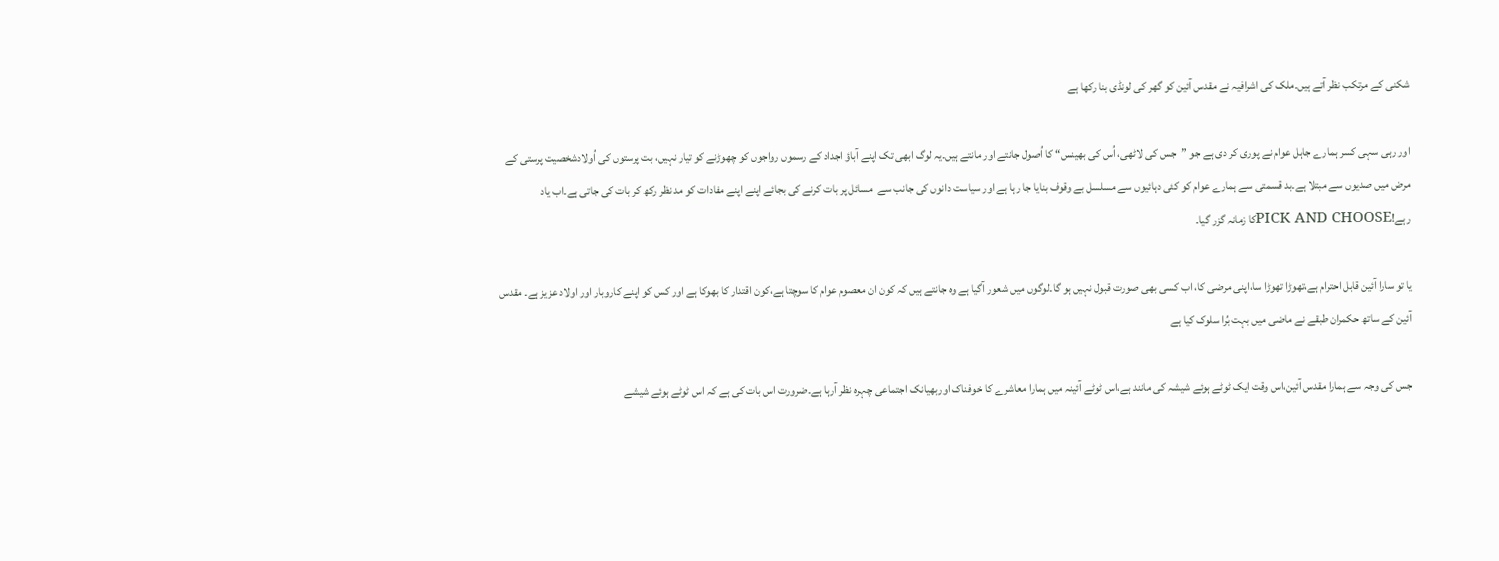شکنی کے مرتکب نظر آتے ہیں۔ملک کی اشرافیہ نے مقدس آئین کو گھر کی لونڈی بنا رکھا ہے

اور رہی سہی کسر ہمارے جاہل عوام نے پوری کر دی ہے جو ”جس کی لاٹھی، اُس کی بھینس“ کا اُصول جانتے اور مانتے ہیں۔یہ لوگ ابھی تک اپنے آباؤ اجداد کے رسموں رواجوں کو چھوڑنے کو تیار نہیں، بت پرستوں کی اُولادشخصیت پرستی کے مرض میں صدیوں سے مبتلا ہے۔بد قسمتی سے ہمارے عوام کو کئی دہائیوں سے مسلسل بے وقوف بنایا جا رہا ہے اور سیاست دانوں کی جانب سے  مسائل پر بات کرنے کی بجائے اپنے اپنے مفادات کو مد نظر رکھ کر بات کی جاتی ہے۔اب یاد رہے!PICK AND CHOOSEکا زمانہ گزر گیا۔

یا تو سارا آئین قابل احترام ہے،تھوڑا تھوڑا سا،اپنی مرضی کا، اب کسی بھی صورت قبول نہیں ہو گا۔لوگوں میں شعور آگیا ہے وہ جانتے ہیں کہ کون ان معصوم عوام کا سوچتا ہے،کون اقتدار کا بھوکا ہے اور کس کو اپنے کاروبار اور اولاد عزیز ہے۔ مقدس آئین کے ساتھ حکمران طبقے نے ماضی میں بہت بُرا سلوک کیا ہے

جس کی وجہ سے ہمارا مقدس آئین،اس وقت ایک ٹوٹے ہوئے شیشہ کی مانند ہے،اس ٹوٹے آئینہ میں ہمارا معاشرے کا خوفناک اوربھیانک اجتماعی چہرہ نظر آرہا ہے۔ضرورت اس بات کی ہے کہ اس ٹوٹے ہوئے شیشے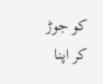کو جوڑ کر اپنا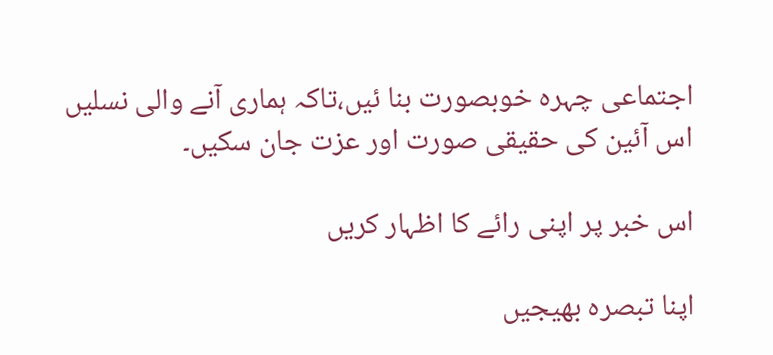اجتماعی چہرہ خوبصورت بنا ئیں،تاکہ ہماری آنے والی نسلیں اس آئین کی حقیقی صورت اور عزت جان سکیں۔

اس خبر پر اپنی رائے کا اظہار کریں

اپنا تبصرہ بھیجیں